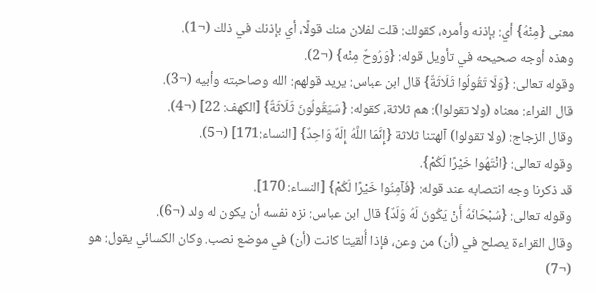معنى {مِنْهُ} أي: بإذنه وأمره، كقولك: قلت لفلان منك قولًا، أي بإذنك في ذلك (¬1).
وهذه أوجه صحيحه في تأويل قوله: {وَرُوحٌ مِنْه} (¬2).
وقوله تعالى: {وَلَا تَقُولُوا ثَلَاثَةٌ} قال ابن عباس: يريد قولهم: الله وصاحبته وأبيه (¬3).
قال الفراء: معناه (ولا تقولوا): هم ثلاثة، كقوله: {سَيَقُولُونَ ثَلَاثَةٌ} [الكهف: 22] (¬4).
وقال الزجاج: (ولا تقولوا) آلهتنا ثلاثة {إِنَّمَا اللَّهُ إِلَهٌ وَاحِدٌ} [النساء:171] (¬5).
وقوله تعالى: {انْتَهُوا خَيْرًا لَكُمْ}.
قد ذكرنا وجه انتصابه عند قوله: {فَآمِنُوا خَيْرًا لَكُمْ} [النساء: 170].
وقوله تعالى: {سُبْحَانَهُ أَنْ يَكُونَ لَهُ وَلَدٌ} قال ابن عباس: نزه نفسه أن يكون له ولد (¬6).
وقال القراءة يصلح في (أن) من وعن، فإذا أُلقيتا كانت (أن) في موضع نصب. وكان الكسائي يقول: هو (¬7)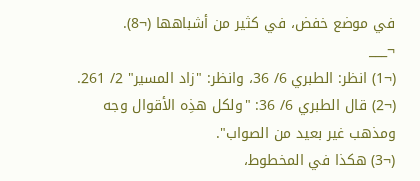في موضع خفض، في كثير من أشباهها (¬8).
¬___
(¬1) انظر: الطبري 6/ 36، وانظر: "زاد المسير" 2/ 261.
(¬2) قال الطبري 6/ 36: "ولكل هذِه الأقوال وجه ومذهب غير بعيد من الصواب".
(¬3) هكذا في المخطوط،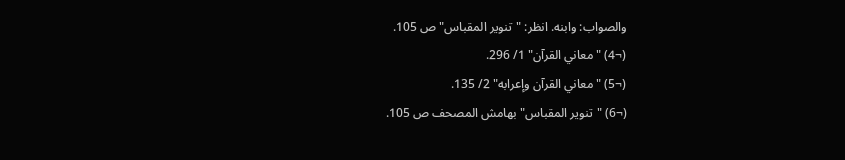والصواب: وابنه. انظر: "تنوير المقباس" ص 105.
(¬4) "معاني القرآن" 1/ 296.
(¬5) "معاني القرآن وإعرابه" 2/ 135.
(¬6) "تنوير المقباس" بهامش المصحف ص 105.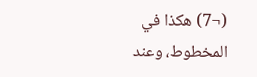(¬7) هكذا في المخطوط، وعند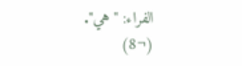الفراء: "هي".
(¬8)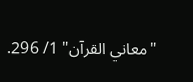"معاني القرآن" 1/ 296.